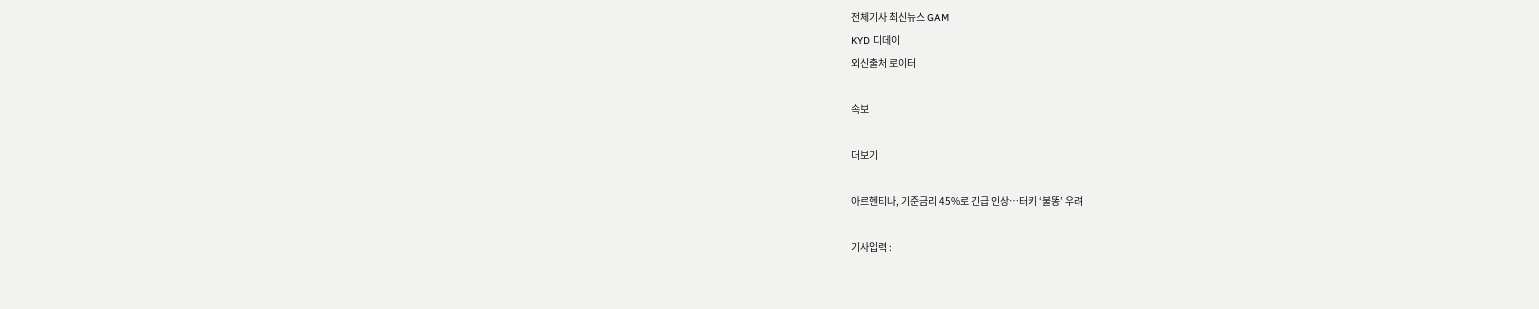전체기사 최신뉴스 GAM
KYD 디데이
외신출처 로이터

속보

더보기

아르헨티나, 기준금리 45%로 긴급 인상…터키 ‘불똥’ 우려

기사입력 :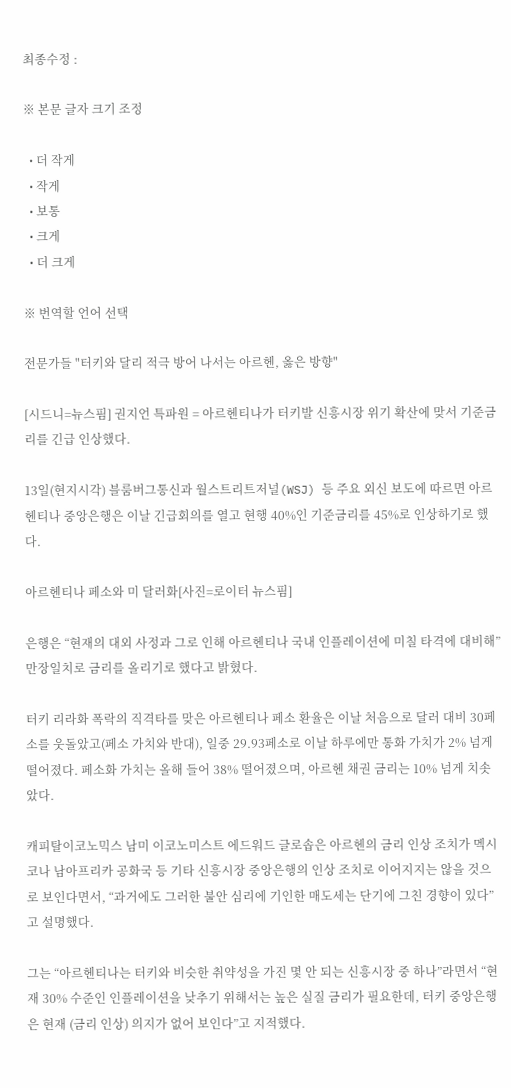최종수정 :

※ 본문 글자 크기 조정

  • 더 작게
  • 작게
  • 보통
  • 크게
  • 더 크게

※ 번역할 언어 선택

전문가들 "터키와 달리 적극 방어 나서는 아르헨, 옳은 방향"

[시드니=뉴스핌] 권지언 특파원 = 아르헨티나가 터키발 신흥시장 위기 확산에 맞서 기준금리를 긴급 인상했다.

13일(현지시각) 블룸버그통신과 월스트리트저널(WSJ) 등 주요 외신 보도에 따르면 아르헨티나 중앙은행은 이날 긴급회의를 열고 현행 40%인 기준금리를 45%로 인상하기로 했다.

아르헨티나 페소와 미 달러화[사진=로이터 뉴스핌]

은행은 “현재의 대외 사정과 그로 인해 아르헨티나 국내 인플레이션에 미칠 타격에 대비해” 만장일치로 금리를 올리기로 했다고 밝혔다.

터키 리라화 폭락의 직격타를 맞은 아르헨티나 페소 환율은 이날 처음으로 달러 대비 30페소를 웃돌았고(페소 가치와 반대), 일중 29.93페소로 이날 하루에만 통화 가치가 2% 넘게 떨어졌다. 페소화 가치는 올해 들어 38% 떨어졌으며, 아르헨 채권 금리는 10% 넘게 치솟았다.

캐피탈이코노믹스 남미 이코노미스트 에드워드 글로솝은 아르헨의 금리 인상 조치가 멕시코나 남아프리카 공화국 등 기타 신흥시장 중앙은행의 인상 조치로 이어지지는 않을 것으로 보인다면서, “과거에도 그러한 불안 심리에 기인한 매도세는 단기에 그친 경향이 있다”고 설명했다.

그는 “아르헨티나는 터키와 비슷한 취약성을 가진 몇 안 되는 신흥시장 중 하나”라면서 “현재 30% 수준인 인플레이션을 낮추기 위해서는 높은 실질 금리가 필요한데, 터키 중앙은행은 현재 (금리 인상) 의지가 없어 보인다”고 지적했다.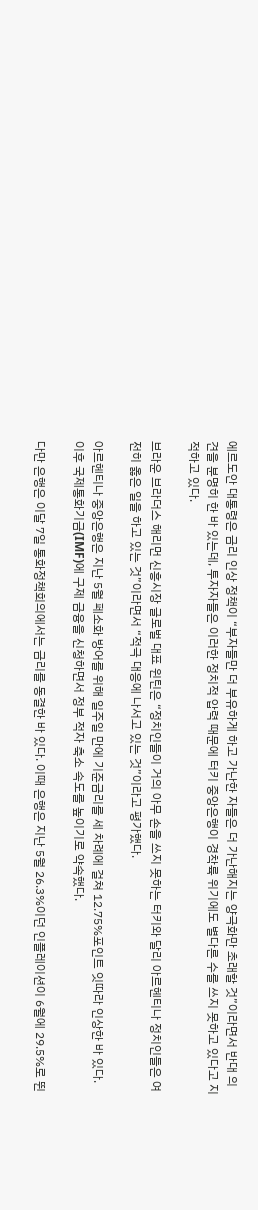에르도안 대통령은 금리 인상 정책이 “부자들만 더 부유하게 하고 가난한 자들은 더 가난해지는 양극화만 초래할 것”이라면서 반대 의견을 분명히 한 바 있는데, 투자자들은 이러한 정치적 압력 때문에 터키 중앙은행이 경착륙 위기에도 별다른 수를 쓰지 못하고 있다고 지적하고 있다.

브라운 브라더스 해리먼 신흥시장 글로벌 대표 윈틴은 “정치인들이 거의 아무 손을 쓰지 못하는 터키와 달리 아르헨티나 정치인들은 여전히 옳은 일을 하고 있는 것”이라면서 “적극 대응에 나서고 있는 것”이라고 평가했다.

아르헨티나 중앙은행은 지난 5월 페소화 방어를 위해 일주일 만에 기준금리를 세 차례에 걸쳐 12.75%포인트 잇따라 인상한 바 있다. 이후 국제통화기금(IMF)에 구제 금융을 신청하면서 정부 적자 축소 속도를 높이기로 약속했다.

다만 은행은 이달 7일 통화정책회의에서는 금리를 동결한 바 있다. 이때 은행은 지난 5월 26.3%이던 인플레이션이 6월에 29.5%로 뛴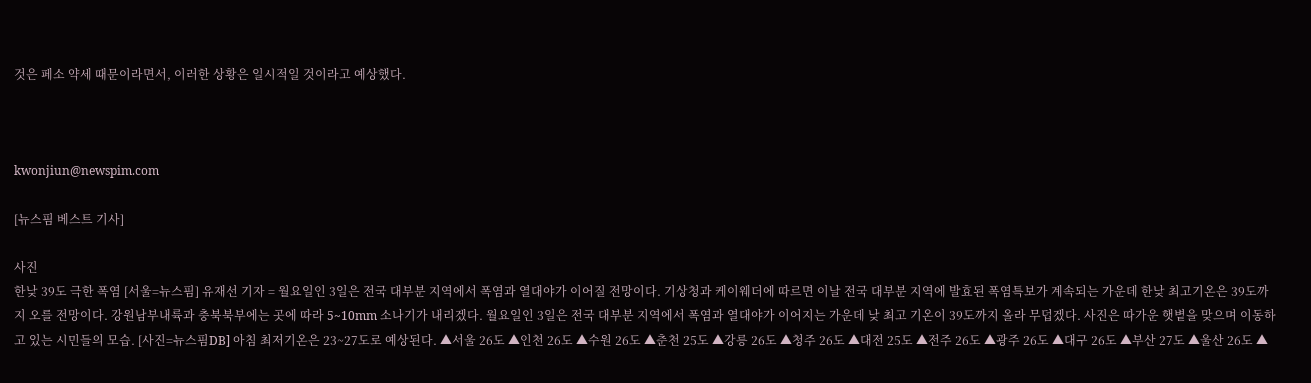것은 페소 약세 때문이라면서, 이러한 상황은 일시적일 것이라고 예상했다.



kwonjiun@newspim.com

[뉴스핌 베스트 기사]

사진
한낮 39도 극한 폭염 [서울=뉴스핌] 유재선 기자 = 월요일인 3일은 전국 대부분 지역에서 폭염과 열대야가 이어질 전망이다. 기상청과 케이웨더에 따르면 이날 전국 대부분 지역에 발효된 폭염특보가 계속되는 가운데 한낮 최고기온은 39도까지 오를 전망이다. 강원남부내륙과 충북북부에는 곳에 따라 5~10mm 소나기가 내리겠다. 월요일인 3일은 전국 대부분 지역에서 폭염과 열대야가 이어지는 가운데 낮 최고 기온이 39도까지 올라 무덥겠다. 사진은 따가운 햇볕을 맞으며 이동하고 있는 시민들의 모습. [사진=뉴스핌DB] 아침 최저기온은 23~27도로 예상된다. ▲서울 26도 ▲인천 26도 ▲수원 26도 ▲춘천 25도 ▲강릉 26도 ▲청주 26도 ▲대전 25도 ▲전주 26도 ▲광주 26도 ▲대구 26도 ▲부산 27도 ▲울산 26도 ▲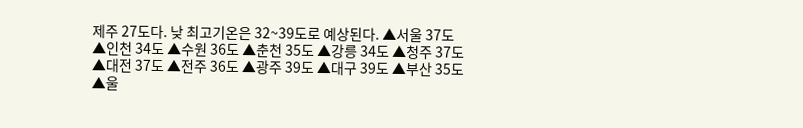제주 27도다. 낮 최고기온은 32~39도로 예상된다. ▲서울 37도 ▲인천 34도 ▲수원 36도 ▲춘천 35도 ▲강릉 34도 ▲청주 37도 ▲대전 37도 ▲전주 36도 ▲광주 39도 ▲대구 39도 ▲부산 35도 ▲울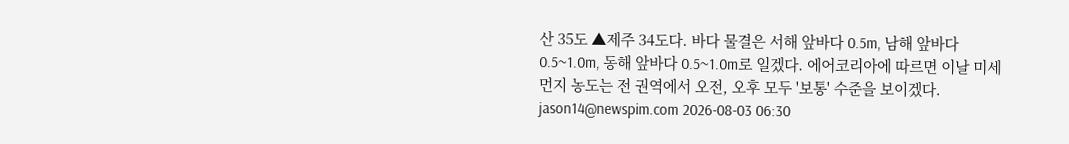산 35도 ▲제주 34도다. 바다 물결은 서해 앞바다 0.5m, 남해 앞바다 0.5~1.0m, 동해 앞바다 0.5~1.0m로 일겠다. 에어코리아에 따르면 이날 미세먼지 농도는 전 권역에서 오전, 오후 모두 '보통' 수준을 보이겠다. jason14@newspim.com 2026-08-03 06:30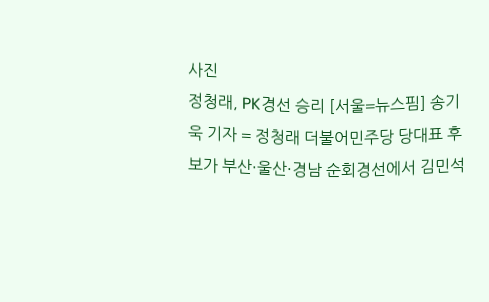사진
정청래, PK경선 승리 [서울=뉴스핌] 송기욱 기자 = 정청래 더불어민주당 당대표 후보가 부산·울산·경남 순회경선에서 김민석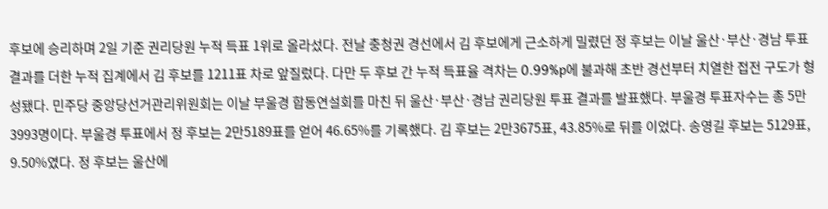후보에 승리하며 2일 기준 권리당원 누적 득표 1위로 올라섰다. 전날 충청권 경선에서 김 후보에게 근소하게 밀렸던 정 후보는 이날 울산·부산·경남 투표 결과를 더한 누적 집계에서 김 후보를 1211표 차로 앞질렀다. 다만 두 후보 간 누적 득표율 격차는 0.99%p에 불과해 초반 경선부터 치열한 접전 구도가 형성됐다. 민주당 중앙당선거관리위원회는 이날 부울경 합동연설회를 마친 뒤 울산·부산·경남 권리당원 투표 결과를 발표했다. 부울경 투표자수는 총 5만3993명이다. 부울경 투표에서 정 후보는 2만5189표를 얻어 46.65%를 기록했다. 김 후보는 2만3675표, 43.85%로 뒤를 이었다. 송영길 후보는 5129표, 9.50%였다. 정 후보는 울산에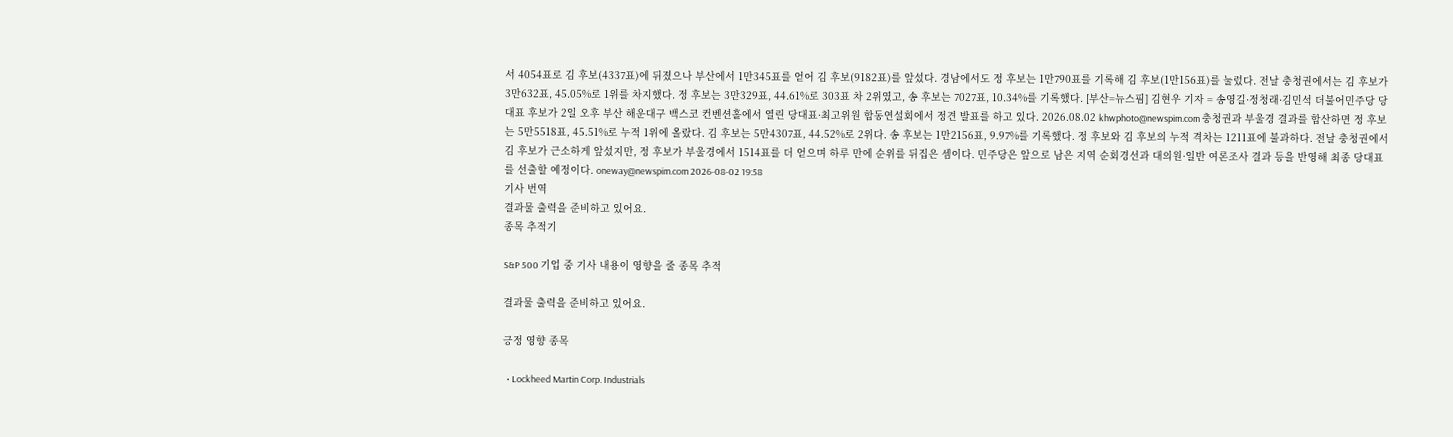서 4054표로 김 후보(4337표)에 뒤졌으나 부산에서 1만345표를 얻어 김 후보(9182표)를 앞섰다. 경남에서도 정 후보는 1만790표를 기록해 김 후보(1만156표)를 눌렀다. 전날 충청권에서는 김 후보가 3만632표, 45.05%로 1위를 차지했다. 정 후보는 3만329표, 44.61%로 303표 차 2위였고, 송 후보는 7027표, 10.34%를 기록했다. [부산=뉴스핌] 김현우 기자 = 송영길·정청래·김민석 더불어민주당 당대표 후보가 2일 오후 부산 해운대구 백스코 컨벤션홀에서 열린 당대표·최고위원 합동연설회에서 정견 발표를 하고 있다. 2026.08.02 khwphoto@newspim.com 충청권과 부울경 결과를 합산하면 정 후보는 5만5518표, 45.51%로 누적 1위에 올랐다. 김 후보는 5만4307표, 44.52%로 2위다. 송 후보는 1만2156표, 9.97%를 기록했다. 정 후보와 김 후보의 누적 격차는 1211표에 불과하다. 전날 충청권에서 김 후보가 근소하게 앞섰지만, 정 후보가 부울경에서 1514표를 더 얻으며 하루 만에 순위를 뒤집은 셈이다. 민주당은 앞으로 남은 지역 순회경선과 대의원·일반 여론조사 결과 등을 반영해 최종 당대표를 선출할 예정이다. oneway@newspim.com 2026-08-02 19:58
기사 번역
결과물 출력을 준비하고 있어요.
종목 추적기

S&P 500 기업 중 기사 내용이 영향을 줄 종목 추적

결과물 출력을 준비하고 있어요.

긍정 영향 종목

  • Lockheed Martin Corp. Industrials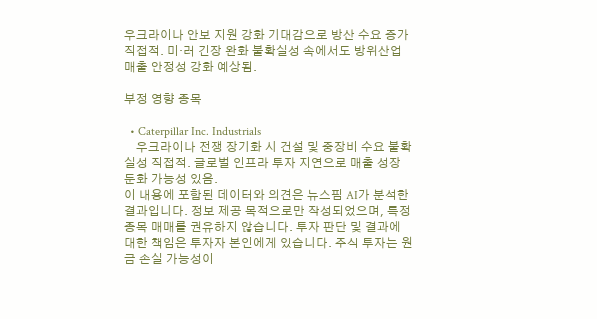우크라이나 안보 지원 강화 기대감으로 방산 수요 증가 직접적. 미·러 긴장 완화 불확실성 속에서도 방위산업 매출 안정성 강화 예상됨.

부정 영향 종목

  • Caterpillar Inc. Industrials
    우크라이나 전쟁 장기화 시 건설 및 중장비 수요 불확실성 직접적. 글로벌 인프라 투자 지연으로 매출 성장 둔화 가능성 있음.
이 내용에 포함된 데이터와 의견은 뉴스핌 AI가 분석한 결과입니다. 정보 제공 목적으로만 작성되었으며, 특정 종목 매매를 권유하지 않습니다. 투자 판단 및 결과에 대한 책임은 투자자 본인에게 있습니다. 주식 투자는 원금 손실 가능성이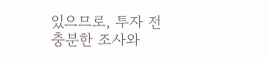있으므로, 투자 전 충분한 조사와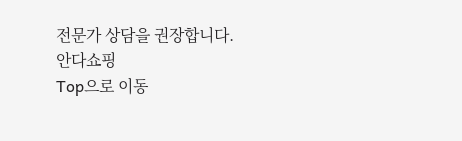전문가 상담을 권장합니다.
안다쇼핑
Top으로 이동